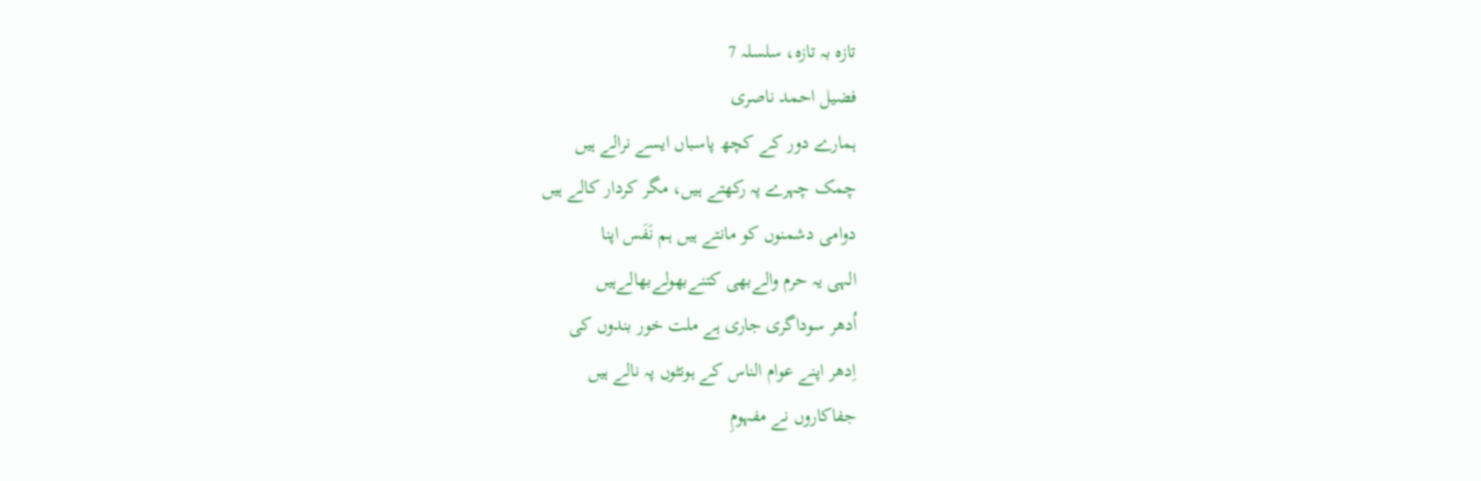تازہ بہ تازہ، سلسلہ 7
فضیل احمد ناصری
ہمارے دور کے کچھ پاسباں ایسے نرالے ہیں
چمک چہرے پہ رکھتے ہیں، مگر کردار کالے ہیں
دوامی دشمنوں کو مانتے ہیں ہم نَفَس اپنا
الہی یہ حرم والےبھی کتنےبھولےبھالےہیں
اُدھر سوداگری جاری ہے ملت خور بندوں کی
اِدھر اپنے عوام الناس کے ہونٹوں پہ نالے ہیں
جفاکاروں نے مفہومِ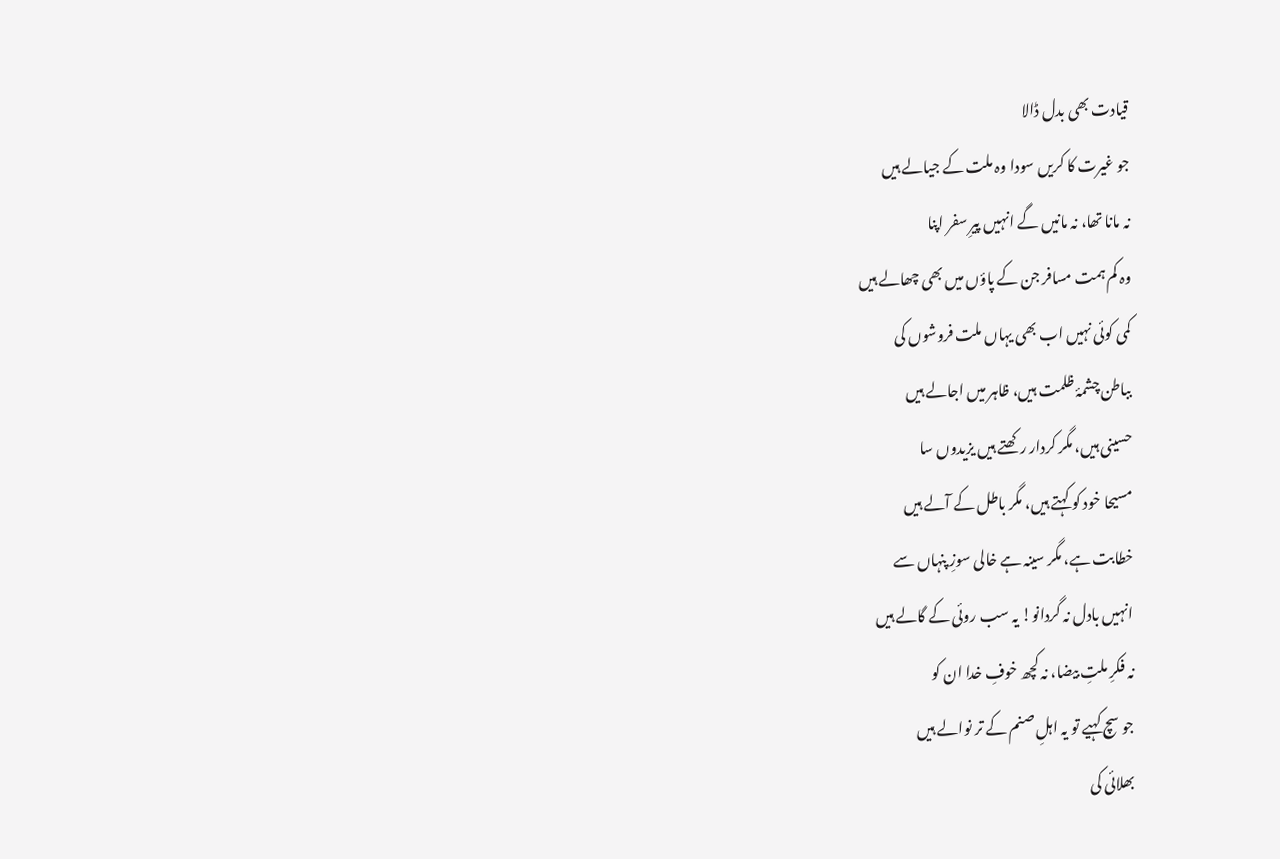قیادت بھی بدل ڈالا
جو غیرت کا کریں سودا وہ ملت کے جیالے ہیں
نہ مانا تھا، نہ مانیں گے انہیں پیرِ سفر اپنا
وہ کم ہمت مسافر جن کے پاؤں میں بھی چھالے ہیں
کمی کوئی نہیں اب بھی یہاں ملت فروشوں کی
بباطن چشمۂ ظلمت ہیں، ظاہر میں اجالے ہیں
حسینی ہیں، مگر کردار رکھتے ہیں یزیدوں سا
مسیحا خود کو کہتے ہیں، مگر باطل کے آلے ہیں
خطابت ہے، مگر سینہ ہے خالی سوزِ پنہاں سے
انہیں بادل نہ گردانو! یہ سب روئی کے گالے ہیں
نہ فکرِ ملتِ بیضا، نہ کچھ خوفِ خدا ان کو
جو سچ کہیے تو یہ اہلِ صنم کے تر نوالے ہیں
بھلائی کی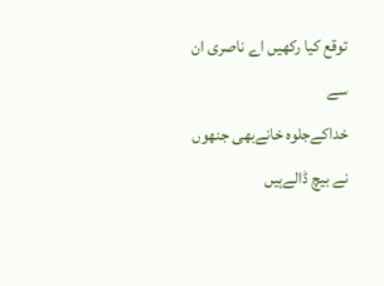توقع کیا رکھیں اے ناصری ان سے
خداکےجلوہ خانےبھی جنھوں نے بیچ ڈالےہیں